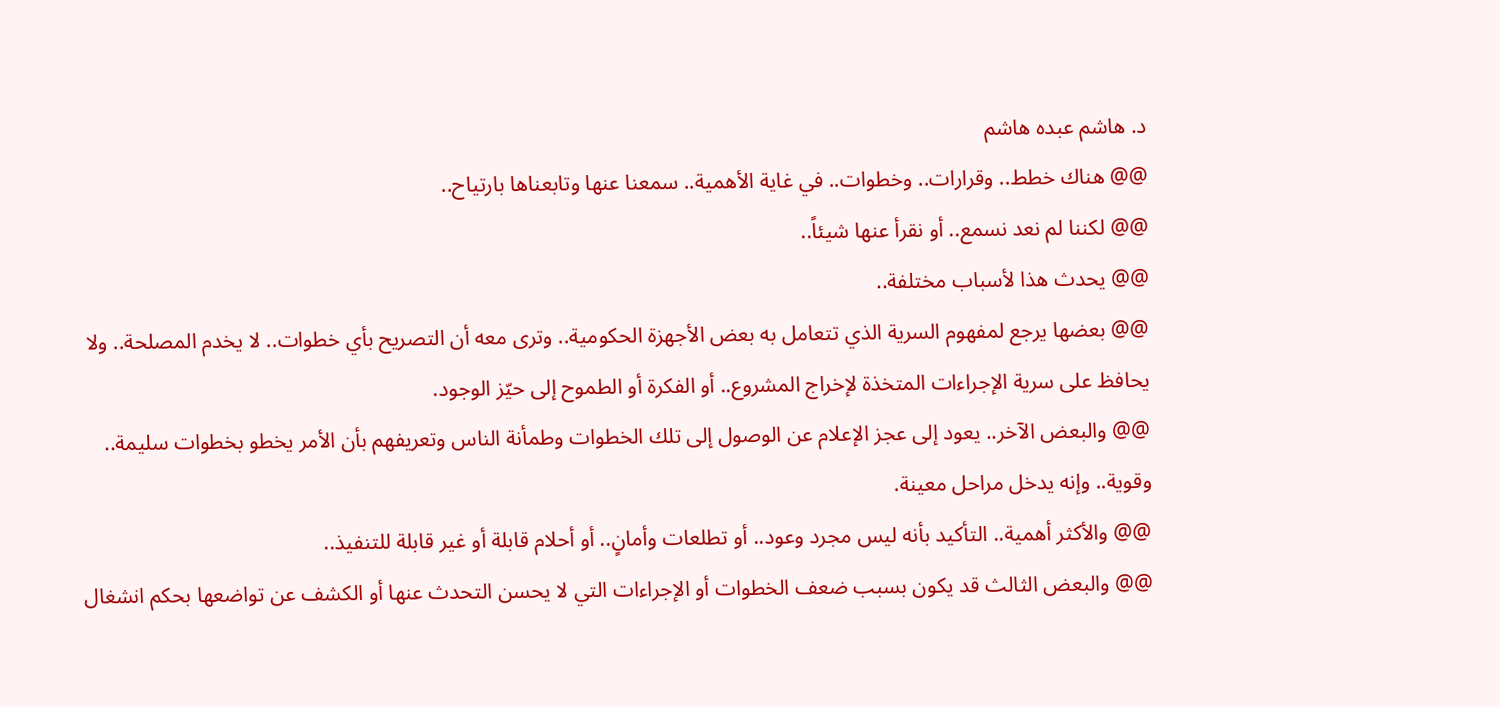د. هاشم عبده هاشم
@@ هناك خطط.. وقرارات.. وخطوات.. في غاية الأهمية.. سمعنا عنها وتابعناها بارتياح..
@@ لكننا لم نعد نسمع.. أو نقرأ عنها شيئاً..
@@ يحدث هذا لأسباب مختلفة..
@@ بعضها يرجع لمفهوم السرية الذي تتعامل به بعض الأجهزة الحكومية.. وترى معه أن التصريح بأي خطوات.. لا يخدم المصلحة.. ولا يحافظ على سرية الإجراءات المتخذة لإخراج المشروع.. أو الفكرة أو الطموح إلى حيّز الوجود.
@@ والبعض الآخر.. يعود إلى عجز الإعلام عن الوصول إلى تلك الخطوات وطمأنة الناس وتعريفهم بأن الأمر يخطو بخطوات سليمة.. وقوية.. وإنه يدخل مراحل معينة.
@@ والأكثر أهمية.. التأكيد بأنه ليس مجرد وعود.. أو تطلعات وأمانٍ.. أو أحلام قابلة أو غير قابلة للتنفيذ..
@@ والبعض الثالث قد يكون بسبب ضعف الخطوات أو الإجراءات التي لا يحسن التحدث عنها أو الكشف عن تواضعها بحكم انشغال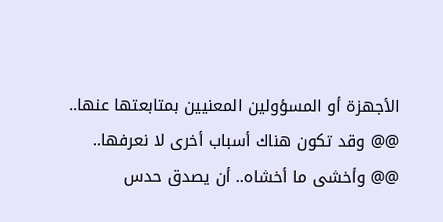الأجهزة أو المسؤولين المعنيين بمتابعتها عنها..
@@ وقد تكون هناك أسباب أخرى لا نعرفها..
@@ وأخشى ما أخشاه.. أن يصدق حدس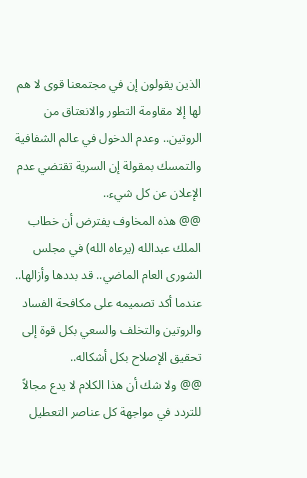الذين يقولون إن في مجتمعنا قوى لا هم لها إلا مقاومة التطور والانعتاق من الروتين.. وعدم الدخول في عالم الشفافية والتمسك بمقولة إن السرية تقتضي عدم الإعلان عن كل شيء..
@@ هذه المخاوف يفترض أن خطاب الملك عبدالله (يرعاه الله) في مجلس الشورى العام الماضي.. قد بددها وأزالها.. عندما أكد تصميمه على مكافحة الفساد والروتين والتخلف والسعي بكل قوة إلى تحقيق الإصلاح بكل أشكاله..
@@ ولا شك أن هذا الكلام لا يدع مجالاً للتردد في مواجهة كل عناصر التعطيل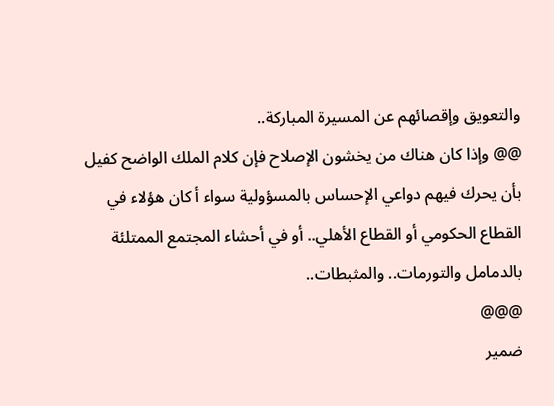والتعويق وإقصائهم عن المسيرة المباركة..
@@ وإذا كان هناك من يخشون الإصلاح فإن كلام الملك الواضح كفيل بأن يحرك فيهم دواعي الإحساس بالمسؤولية سواء أ كان هؤلاء في القطاع الحكومي أو القطاع الأهلي.. أو في أحشاء المجتمع الممتلئة بالدمامل والتورمات.. والمثبطات..
@@@
ضمير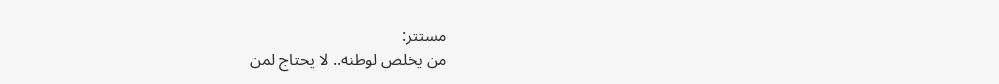مستتر:
من يخلص لوطنه.. لا يحتاج لمن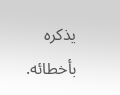يذكره بأخطائه.